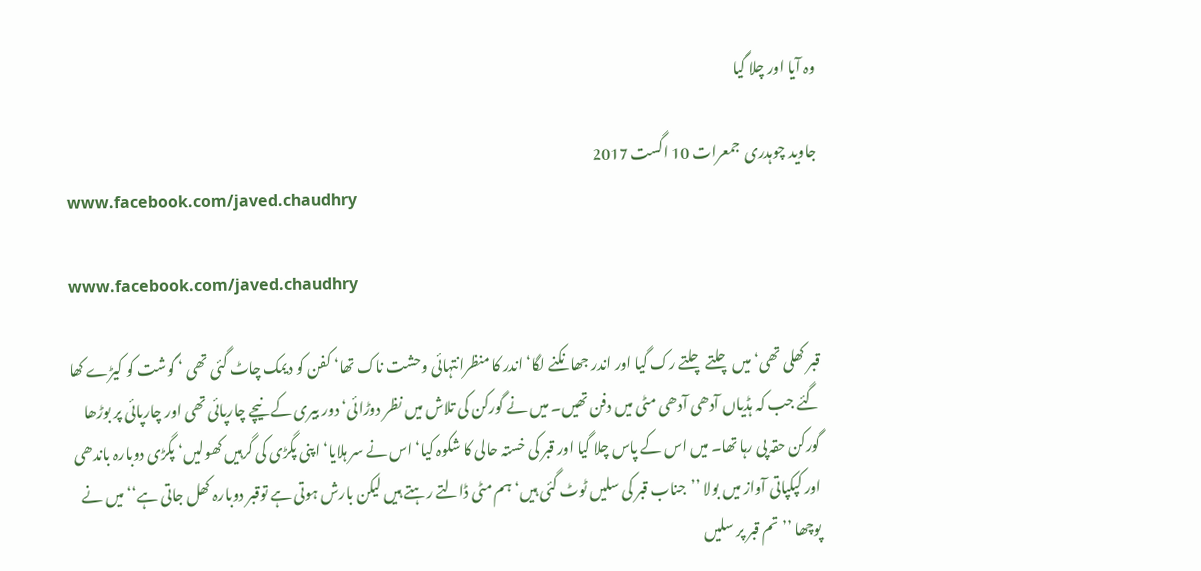وہ آیا اور چلا گیا

جاوید چوہدری  جمعرات 10 اگست 2017
www.facebook.com/javed.chaudhry

www.facebook.com/javed.chaudhry

قبر کھلی تھی‘ میں چلتے چلتے رک گیا اور اندر جھانکنے لگا‘ اندر کا منظرانتہائی وحشت ناک تھا‘ کفن کو دیمک چاٹ گئی تھی ‘ گوشت کو کیڑے کھا گئے جب کہ ہڈیاں آدھی آدھی مٹی میں دفن تھیں۔ میں نے گورکن کی تلاش میں نظر دوڑائی‘ دور بیری کے نیچے چارپائی تھی اور چارپائی پر بوڑھا گورکن حقہ پی رہا تھا۔ میں اس کے پاس چلا گیا اور قبر کی خستہ حالی کا شکوہ کیا‘ اس نے سر ہلایا‘ اپنی پگڑی کی گرہیں کھولیں‘ پگڑی دوبارہ باندھی اور کپکپاتی آواز میں بولا ’’جناب قبر کی سلیں ٹوٹ گئی ہیں‘ ہم مٹی ڈالتے رہتے ہیں لیکن بارش ہوتی ہے توقبر دوبارہ کھل جاتی ہے‘‘ میں نے پوچھا ’’تم قبر پر سلیں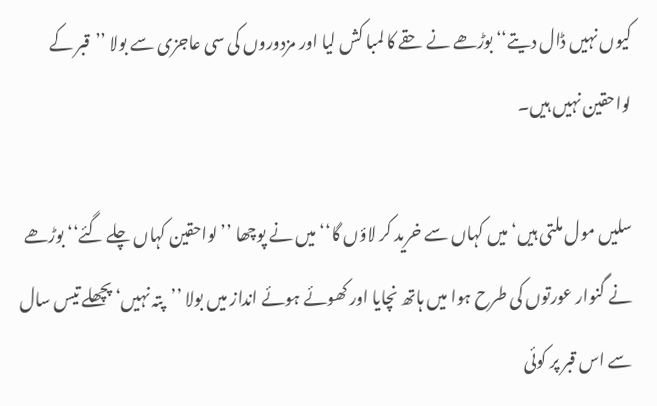کیوں نہیں ڈال دیتے‘‘ بوڑھے نے حقے کا لمبا کش لیا اور مزدوروں کی سی عاجزی سے بولا ’’قبر کے لواحقین نہیں ہیں۔

سلیں مول ملتی ہیں‘ میں کہاں سے خرید کر لاؤں گا‘‘ میں نے پوچھا ’’لواحقین کہاں چلے گئے‘‘ بوڑھے نے گنوار عورتوں کی طرح ہوا میں ہاتھ نچایا اور کھوئے ہوئے انداز میں بولا ’’پتہ نہیں‘ پچھلے تیس سال سے اس قبر پر کوئی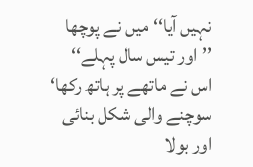نہیں آیا‘‘ میں نے پوچھا ’’اور تیس سال پہلے‘‘ اس نے ماتھے پر ہاتھ رکھا‘ سوچنے والی شکل بنائی اور بولا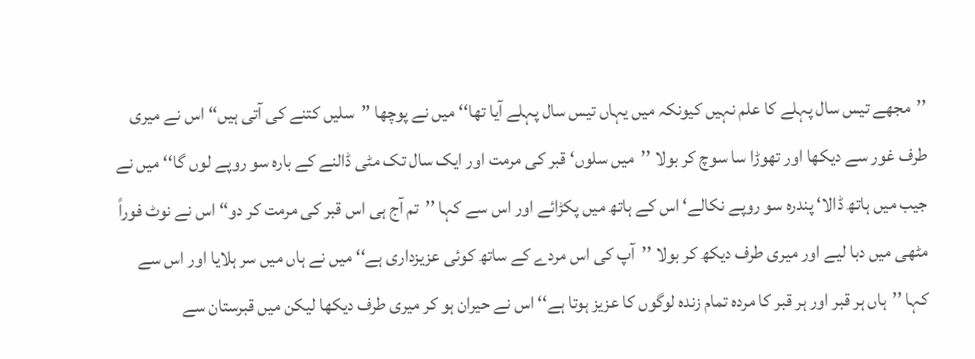’’مجھے تیس سال پہلے کا علم نہیں کیونکہ میں یہاں تیس سال پہلے آیا تھا‘‘ میں نے پوچھا ’’سلیں کتنے کی آتی ہیں‘‘ اس نے میری طرف غور سے دیکھا اور تھوڑا سا سوچ کر بولا ’’میں سلوں‘ قبر کی مرمت اور ایک سال تک مٹی ڈالنے کے بارہ سو روپے لوں گا‘‘ میں نے جیب میں ہاتھ ڈالا‘ پندرہ سو روپے نکالے‘ اس کے ہاتھ میں پکڑائے اور اس سے کہا ’’تم آج ہی اس قبر کی مرمت کر دو‘‘ اس نے نوٹ فوراً مٹھی میں دبا لیے اور میری طرف دیکھ کر بولا ’’آپ کی اس مردے کے ساتھ کوئی عزیزداری ہے‘‘ میں نے ہاں میں سر ہلایا اور اس سے کہا ’’ہاں ہر قبر اور ہر قبر کا مردہ تمام زندہ لوگوں کا عزیز ہوتا ہے‘‘ اس نے حیران ہو کر میری طرف دیکھا لیکن میں قبرستان سے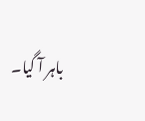باہر آ گیا۔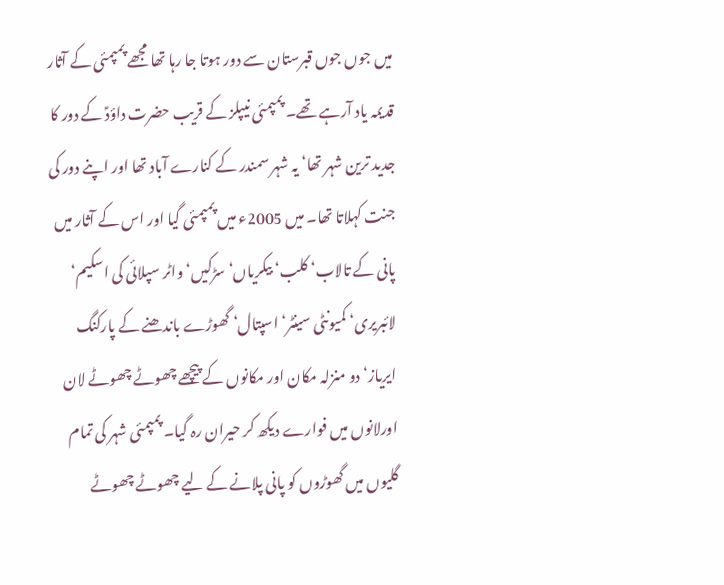میں جوں جوں قبرستان سے دور ہوتا جا رہا تھا مجھے پمپمئی کے آثار قدیمہ یاد آرہے تھے۔ پمپمئی نیپلز کے قریب حضرت داؤدؑ کے دور کا جدید ترین شہر تھا‘ یہ شہر سمندر کے کنارے آباد تھا اور اپنے دور کی جنت کہلاتا تھا۔ میں 2005ء میں پمپمئی گیا اور اس کے آثار میں پانی کے تالاب‘ کلب‘ بیکریاں‘ سڑکیں‘ واٹر سپلائی کی اسکیم‘ لائبریری‘ کمیونٹی سینٹر‘ اسپتال‘ گھوڑے باندھنے کے پارکنگ ایریاز‘ دو منزلہ مکان اور مکانوں کے پیچھے چھوٹے چھوٹے لان اورلانوں میں فوارے دیکھ کر حیران رہ گیا۔ پمپمئی شہر کی تمام گلیوں میں گھوڑوں کو پانی پلانے کے لیے چھوٹے چھوٹے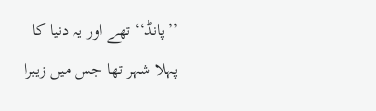’’پانڈ‘‘ تھے اور یہ دنیا کا پہلا شہر تھا جس میں زیبرا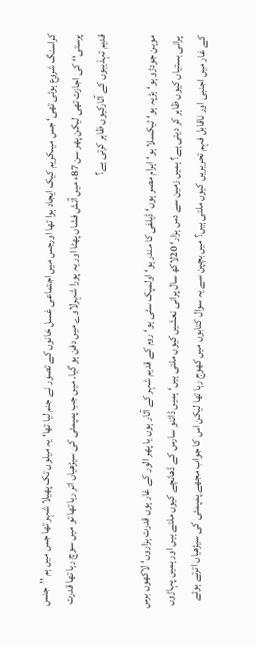کراسنگ شروع ہوئی تھی‘ جس میںکریم کیک ایجاد ہوا تھا اورجس میں اجتماعی غسل خانوں کے تصور نے جنم لیا تھا‘ یہ میلوں تک پھیلا شہر تھا جس میں ہم ’’جنس پرستی‘‘ کی اجازت تھی لیکن پھر سن 87ء میں آتش فشاں پھٹا اور یہ پورا شہرلاوے میں دفن ہو گیا۔ میں جب پمپمئی کی سیڑھیاں اتر رہا تھا تو میں سوچ رہا تھا قدرت قدیم تہذیبوں کے آثارکیوں ظاہر کرتی ہے؟

موہن جودڑو ہو‘ ہڑپہ ہو‘ ٹیکسلا ہو‘ اہرام مصر ہوں‘ ڈیلفی کا مندر ہو‘ اولمپک سٹی ہو‘ روم کے قدیم شہر کے آثار ہوں یا پھر الور کے غار ہوں قدرت ہزاروں‘ لاکھوں برس پرانی بستیاں کیوں ظاہر کر دیتی ہے؟ ہمیں زمین سے دس ہزار‘ 20لاکھ سال پرانی نعشیں کیوں ملتی ہیں‘ ہمیں ڈائنو سارس کے ڈھانچے کیوں ملتے ہیں اور ہمیں پہاڑوں کے غار میں اجنبی اور ناقابل فہم تحریریں کیوں ملتی ہیں؟ میں بچپن سے یہ سوال کتابوں میں کھوج رہا تھا لیکن اس کا جواب مجھے پمپمئی کی سیڑھیاں اترتے ہوئے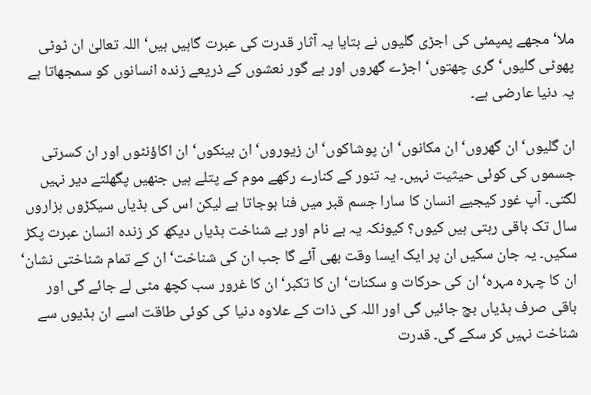ملا‘ مجھے پمپمئی کی اجڑی گلیوں نے بتایا یہ آثار قدرت کی عبرت گاہیں ہیں‘ اللہ تعالیٰ ان ٹوٹی پھوٹی گلیوں‘ گری چھتوں‘ اجڑے گھروں اور بے گور نعشوں کے ذریعے زندہ انسانوں کو سمجھاتا ہے یہ دنیا عارضی ہے۔

ان گلیوں‘ ان گھروں‘ ان مکانوں‘ ان پوشاکوں‘ ان زیوروں‘ ان بینکوں‘ ان اکاؤنٹوں اور ان کسرتی جسموں کی کوئی حیثیت نہیں۔ یہ تنور کے کنارے رکھے موم کے پتلے ہیں جنھیں پگھلتے دیر نہیں لگتی۔ آپ غور کیجیے انسان کا سارا جسم قبر میں فنا ہوجاتا ہے لیکن اس کی ہڈیاں سیکڑوں ہزاروں سال تک باقی رہتی ہیں کیوں؟ کیونکہ یہ بے نام اور بے شناخت ہڈیاں دیکھ کر زندہ انسان عبرت پکڑ سکیں۔ یہ جان سکیں ان پر ایک ایسا وقت بھی آئے گا جب ان کی شناخت‘ ان کے تمام شناختی نشان‘ ان کا چہرہ مہرہ‘ ان کی حرکات و سکنات‘ ان کا تکبر‘ ان کا غرور سب کچھ مٹی لے جائے گی اور باقی صرف ہڈیاں بچ جائیں گی اور اللہ کی ذات کے علاوہ دنیا کی کوئی طاقت اسے ان ہڈیوں سے شناخت نہیں کر سکے گی۔ قدرت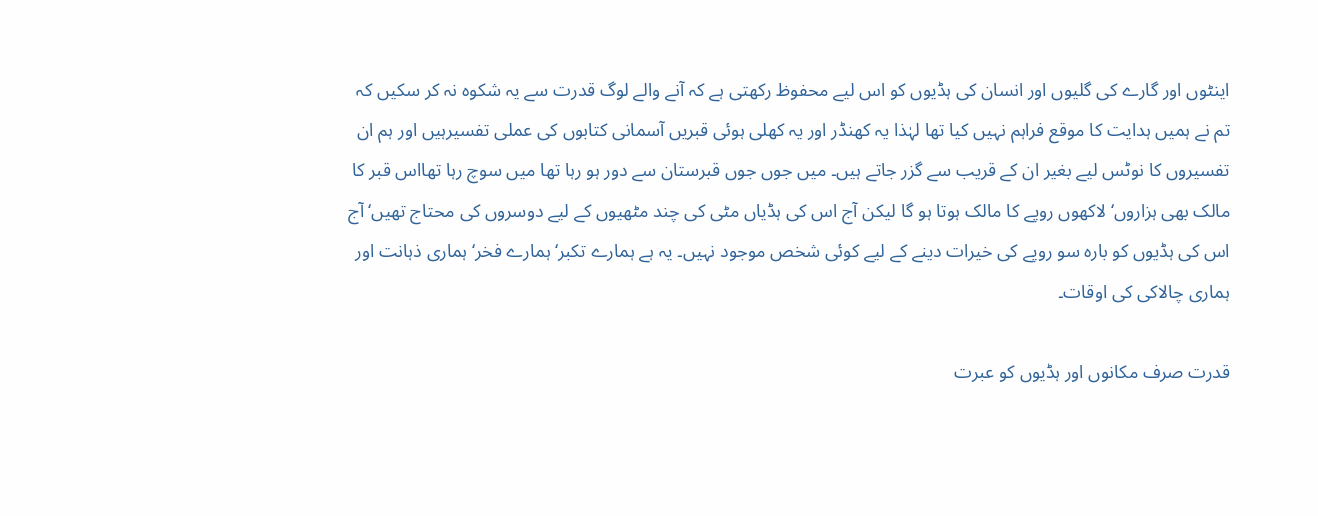اینٹوں اور گارے کی گلیوں اور انسان کی ہڈیوں کو اس لیے محفوظ رکھتی ہے کہ آنے والے لوگ قدرت سے یہ شکوہ نہ کر سکیں کہ تم نے ہمیں ہدایت کا موقع فراہم نہیں کیا تھا لہٰذا یہ کھنڈر اور یہ کھلی ہوئی قبریں آسمانی کتابوں کی عملی تفسیرہیں اور ہم ان تفسیروں کا نوٹس لیے بغیر ان کے قریب سے گزر جاتے ہیں۔ میں جوں جوں قبرستان سے دور ہو رہا تھا میں سوچ رہا تھااس قبر کا مالک بھی ہزاروں‘ لاکھوں روپے کا مالک ہوتا ہو گا لیکن آج اس کی ہڈیاں مٹی کی چند مٹھیوں کے لیے دوسروں کی محتاج تھیں‘ آج اس کی ہڈیوں کو بارہ سو روپے کی خیرات دینے کے لیے کوئی شخص موجود نہیں۔ یہ ہے ہمارے تکبر‘ ہمارے فخر‘ ہماری ذہانت اور ہماری چالاکی کی اوقات۔

قدرت صرف مکانوں اور ہڈیوں کو عبرت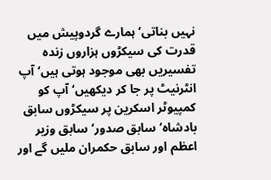نہیں بناتی‘ ہمارے گردوپیش میں قدرت کی سیکڑوں ہزاروں زندہ تفسیریں بھی موجود ہوتی ہیں‘ آپ انٹرنیٹ پر جا کر دیکھیں‘ آپ کو کمپیوٹر اسکرین پر سیکڑوں سابق بادشاہ‘ سابق صدور‘ سابق وزیر اعظم اور سابق حکمران ملیں گے اور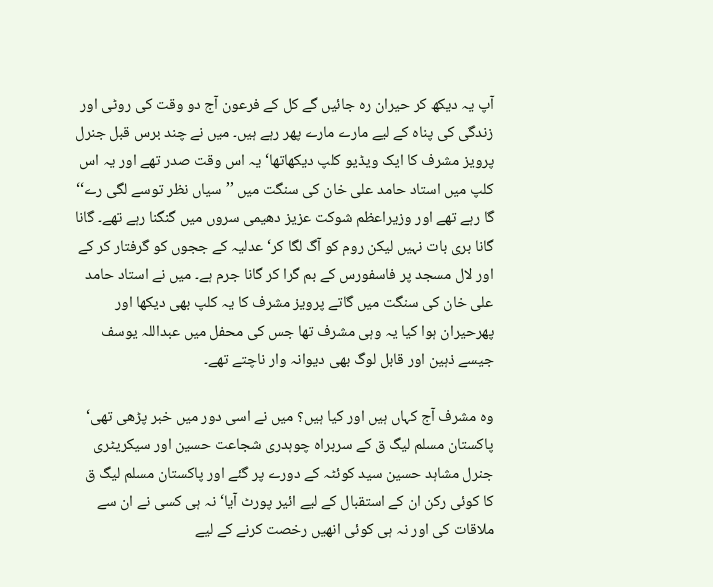آپ یہ دیکھ کر حیران رہ جائیں گے کل کے فرعون آج دو وقت کی روٹی اور زندگی کی پناہ کے لیے مارے مارے پھر رہے ہیں۔ میں نے چند برس قبل جنرل پرویز مشرف کا ایک ویڈیو کلپ دیکھاتھا‘ یہ اس وقت صدر تھے اور یہ اس کلپ میں استاد حامد علی خان کی سنگت میں ’’سیاں نظر توسے لگی رے‘‘ گا رہے تھے اور وزیراعظم شوکت عزیز دھیمی سروں میں گنگنا رہے تھے۔ گانا گانا بری بات نہیں لیکن روم کو آگ لگا کر‘ عدلیہ کے ججوں کو گرفتار کر کے اور لال مسجد پر فاسفورس کے بم گرا کر گانا جرم ہے۔ میں نے استاد حامد علی خان کی سنگت میں گاتے پرویز مشرف کا یہ کلپ بھی دیکھا اور پھرحیران ہوا کیا یہ وہی مشرف تھا جس کی محفل میں عبداللہ یوسف جیسے ذہین اور قابل لوگ بھی دیوانہ وار ناچتے تھے۔

وہ مشرف آج کہاں ہیں اور کیا ہیں؟ میں نے اسی دور میں خبر پڑھی تھی‘ پاکستان مسلم لیگ ق کے سربراہ چوہدری شجاعت حسین اور سیکریٹری جنرل مشاہد حسین سید کوئٹہ کے دورے پر گئے اور پاکستان مسلم لیگ ق کا کوئی رکن ان کے استقبال کے لیے ائیر پورٹ آیا‘ نہ ہی کسی نے ان سے ملاقات کی اور نہ ہی کوئی انھیں رخصت کرنے کے لیے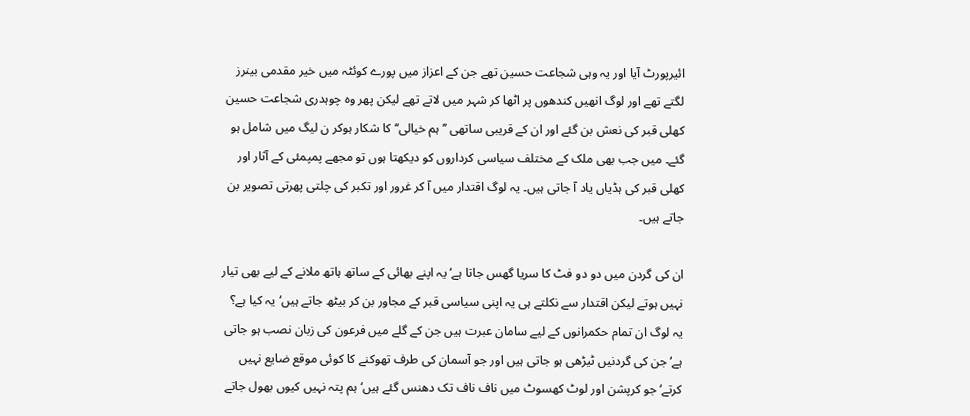ائیرپورٹ آیا اور یہ وہی شجاعت حسین تھے جن کے اعزاز میں پورے کوئٹہ میں خیر مقدمی بینرز لگتے تھے اور لوگ انھیں کندھوں پر اٹھا کر شہر میں لاتے تھے لیکن پھر وہ چوہدری شجاعت حسین کھلی قبر کی نعش بن گئے اور ان کے قریبی ساتھی ’’ہم خیالی‘‘ کا شکار ہوکر ن لیگ میں شامل ہو گئے۔ میں جب بھی ملک کے مختلف سیاسی کرداروں کو دیکھتا ہوں تو مجھے پمپمئی کے آثار اور کھلی قبر کی ہڈیاں یاد آ جاتی ہیں۔ یہ لوگ اقتدار میں آ کر غرور اور تکبر کی چلتی پھرتی تصویر بن جاتے ہیں۔

ان کی گردن میں دو دو فٹ کا سریا گھس جاتا ہے‘ یہ اپنے بھائی کے ساتھ ہاتھ ملانے کے لیے بھی تیار نہیں ہوتے لیکن اقتدار سے نکلتے ہی یہ اپنی سیاسی قبر کے مجاور بن کر بیٹھ جاتے ہیں‘یہ کیا ہے؟ یہ لوگ ان تمام حکمرانوں کے لیے سامان عبرت ہیں جن کے گلے میں فرعون کی زبان نصب ہو جاتی ہے‘ جن کی گردنیں ٹیڑھی ہو جاتی ہیں اور جو آسمان کی طرف تھوکنے کا کوئی موقع ضایع نہیں کرتے‘ جو کرپشن اور لوٹ کھسوٹ میں ناف ناف تک دھنس گئے ہیں‘ ہم پتہ نہیں کیوں بھول جاتے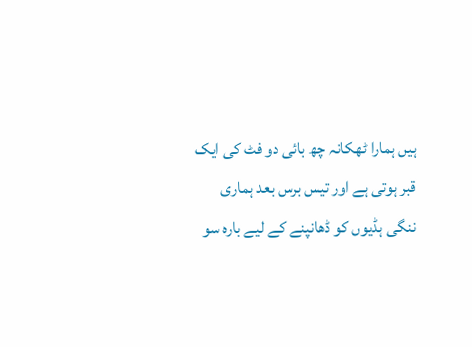ہیں ہمارا ٹھکانہ چھ بائی دو فٹ کی ایک قبر ہوتی ہے اور تیس برس بعد ہماری ننگی ہڈیوں کو ڈھانپنے کے لیے بارہ سو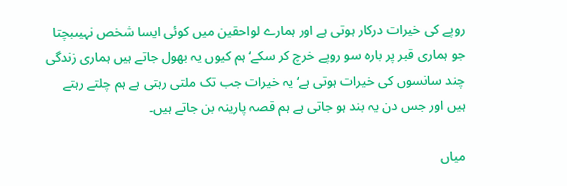روپے کی خیرات درکار ہوتی ہے اور ہمارے لواحقین میں کوئی ایسا شخص نہیںبچتا جو ہماری قبر پر بارہ سو روپے خرچ کر سکے‘ہم کیوں یہ بھول جاتے ہیں ہماری زندگی چند سانسوں کی خیرات ہوتی ہے‘ یہ خیرات جب تک ملتی رہتی ہے ہم چلتے رہتے ہیں اور جس دن یہ بند ہو جاتی ہے ہم قصہ پارینہ بن جاتے ہیں۔

میاں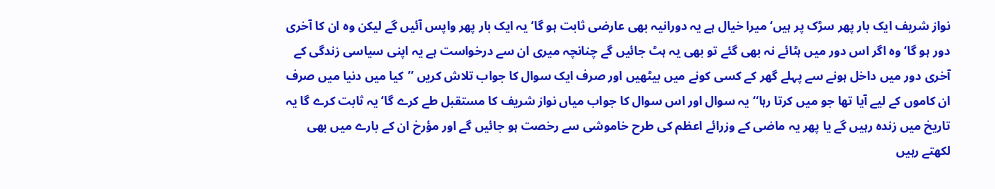نواز شریف ایک بار پھر سڑک پر ہیں‘ میرا خیال ہے یہ دورانیہ بھی عارضی ثابت ہو گا‘ یہ ایک بار پھر واپس آئیں گے لیکن وہ ان کا آخری دور ہو گا‘ وہ اگر اس دور میں ہٹائے نہ بھی گئے تو بھی یہ ہٹ جائیں گے چنانچہ میری ان سے درخواست ہے یہ اپنی سیاسی زندگی کے آخری دور میں داخل ہونے سے پہلے گھر کے کسی کونے میں بیٹھیں اور صرف ایک سوال کا جواب تلاش کریں ’’کیا میں دنیا میں صرف ان کاموں کے لیے آیا تھا جو میں کرتا رہا‘‘ یہ سوال اور اس سوال کا جواب میاں نواز شریف کا مستقبل طے کرے گا‘ یہ ثابت کرے گا یہ تاریخ میں زندہ رہیں گے یا پھر یہ ماضی کے وزرائے اعظم کی طرح خاموشی سے رخصت ہو جائیں گے اور مؤرخ ان کے بارے میں بھی لکھتے رہیں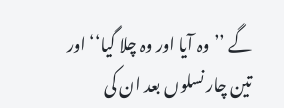گے ’’وہ آیا اور وہ چلا گیا‘‘ اور تین چار نسلوں بعد ان کی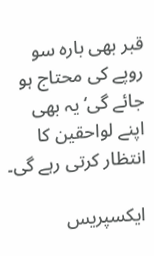قبر بھی بارہ سو روپے کی محتاج ہو جائے گی‘ یہ بھی اپنے لواحقین کا انتظار کرتی رہے گی۔

ایکسپریس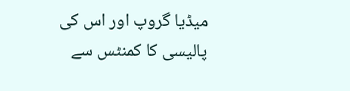میڈیا گروپ اور اس کی پالیسی کا کمنٹس سے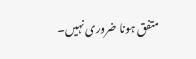متفق ہونا ضروری نہیں۔